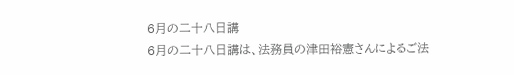6月の二十八日講
6月の二十八日講は、法務員の津田裕憲さんによるご法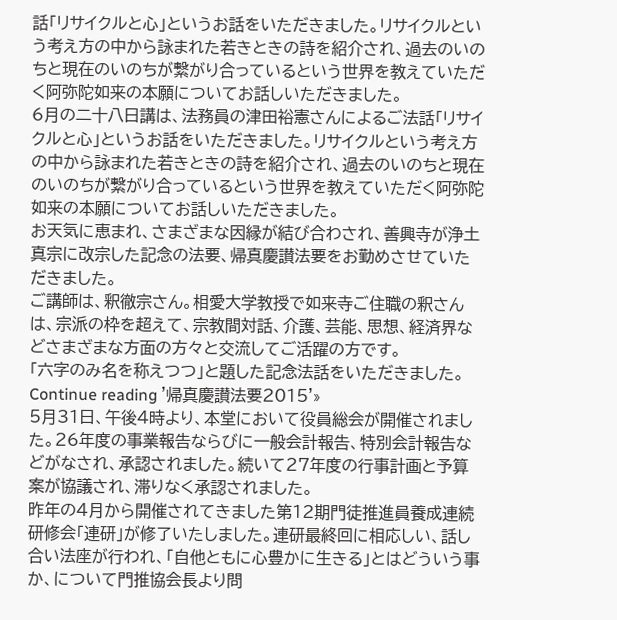話「リサイクルと心」というお話をいただきました。リサイクルという考え方の中から詠まれた若きときの詩を紹介され、過去のいのちと現在のいのちが繋がり合っているという世界を教えていただく阿弥陀如来の本願についてお話しいただきました。
6月の二十八日講は、法務員の津田裕憲さんによるご法話「リサイクルと心」というお話をいただきました。リサイクルという考え方の中から詠まれた若きときの詩を紹介され、過去のいのちと現在のいのちが繋がり合っているという世界を教えていただく阿弥陀如来の本願についてお話しいただきました。
お天気に恵まれ、さまざまな因縁が結び合わされ、善興寺が浄土真宗に改宗した記念の法要、帰真慶讃法要をお勤めさせていただきました。
ご講師は、釈徹宗さん。相愛大学教授で如来寺ご住職の釈さんは、宗派の枠を超えて、宗教間対話、介護、芸能、思想、経済界などさまざまな方面の方々と交流してご活躍の方です。
「六字のみ名を称えつつ」と題した記念法話をいただきました。 Continue reading '帰真慶讃法要2015'»
5月31日、午後4時より、本堂において役員総会が開催されました。26年度の事業報告ならびに一般会計報告、特別会計報告などがなされ、承認されました。続いて27年度の行事計画と予算案が協議され、滞りなく承認されました。
昨年の4月から開催されてきました第12期門徒推進員養成連続研修会「連研」が修了いたしました。連研最終回に相応しい、話し合い法座が行われ、「自他ともに心豊かに生きる」とはどういう事か、について門推協会長より問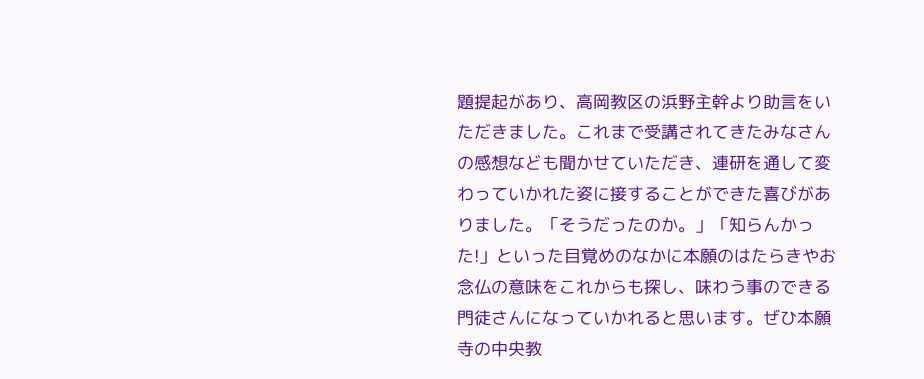題提起があり、高岡教区の浜野主幹より助言をいただきました。これまで受講されてきたみなさんの感想なども聞かせていただき、連研を通して変わっていかれた姿に接することができた喜びがありました。「そうだったのか。」「知らんかった!」といった目覚めのなかに本願のはたらきやお念仏の意味をこれからも探し、味わう事のできる門徒さんになっていかれると思います。ぜひ本願寺の中央教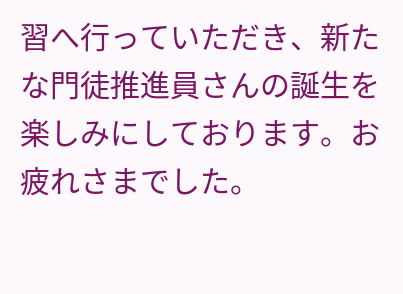習へ行っていただき、新たな門徒推進員さんの誕生を楽しみにしております。お疲れさまでした。